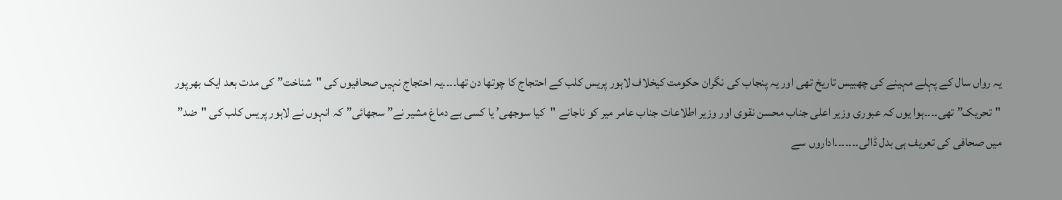یہ رواں سال کے پہلے مہینے کی چھبیس تاریخ تھی اور یہ پنجاب کی نگران حکومت کیخلاف لاہور پریس کلب کے احتجاج کا چوتھا دن تھا۔۔۔۔یہ احتجاج نہیں صحافیوں کی "شناخت” کی مدت بعد ایک بھرپور "تحریک” تھی۔۔۔۔ہوا یوں کہ عبوری وزیر اعلی جناب محسن نقوی اور وزیر اطلاعات جناب عامر میر کو ناجانے "کیا سوجھی’ یا کسی بے دماغ مشیر نے” سجھائی” کہ انہوں نے لاہور پریس کلب کی "ضد” میں صحافی کی تعریف ہی بدل ڈالی۔۔۔۔۔۔۔اداروں سے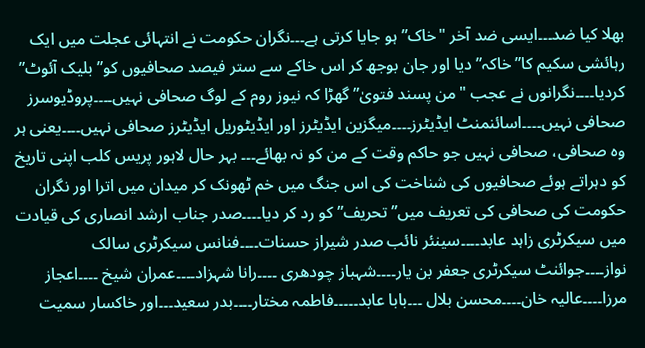بھلا کیا ضد۔۔۔ایسی ضد آخر "خاک”ہو جایا کرتی ہے۔۔۔نگران حکومت نے انتہائی عجلت میں ایک رہائشی سکیم کا” خاکہ” دیا اور جان بوجھ کر اس خاکے سے ستر فیصد صحافیوں کو” بلیک آئوٹ” کردیا۔۔۔۔نگرانوں نے عجب "من پسند فتویٰ” گھڑا کہ نیوز روم کے لوگ صحافی نہیں۔۔۔۔پروڈیوسرز صحافی نہیں۔۔۔۔اسائنمنٹ ایڈیٹرز۔۔۔۔میگزین ایڈیٹرز اور ایڈیٹوریل ایڈیٹرز صحافی نہیں۔۔۔۔یعنی ہر وہ صحافی، صحافی نہیں جو حاکم وقت کے من کو نہ بھائے۔۔۔ بہر حال لاہور پریس کلب اپنی تاریخ کو دہراتے ہوئے صحافیوں کی شناخت کی اس جنگ میں خم ٹھونک کر میدان میں اترا اور نگران حکومت کی صحافی کی تعریف میں” تحریف” کو رد کر دیا۔۔۔۔صدر جناب ارشد انصاری کی قیادت میں سیکرٹری زاہد عابد۔۔۔۔سینئر نائب صدر شیراز حسنات۔۔۔۔فنانس سیکرٹری سالک نواز۔۔۔۔جوائنٹ سیکرٹری جعفر بن یار۔۔۔۔شہباز چودھری ۔۔۔۔رانا شہزاد۔۔۔۔عمران شیخ ۔۔۔۔اعجاز مرزا۔۔۔۔عالیہ خان۔۔۔۔محسن بلال ۔۔۔بابا عابد۔۔۔۔۔فاطمہ مختار۔۔۔۔بدر سعید۔۔۔اور خاکسار سمیت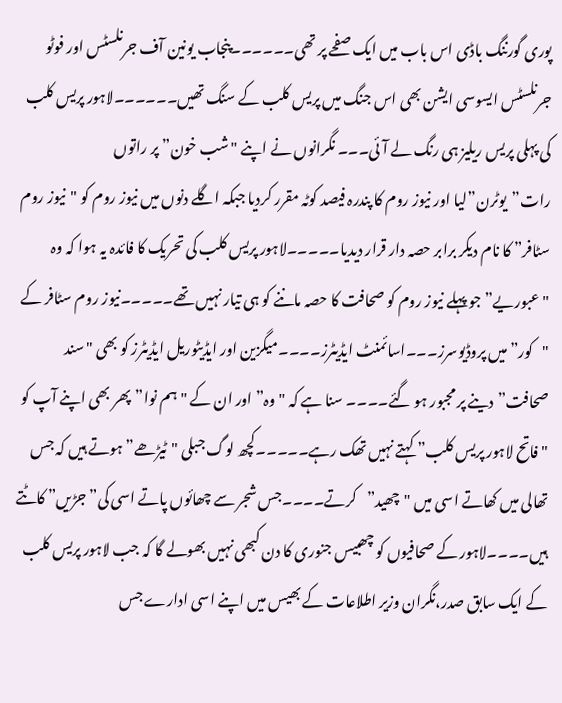پوری گورننگ باڈی اس باب میں ایک صفحے پر تھی۔۔۔۔۔۔پنجاب یونین آف جرنلسٹس اور فوٹو جرنلسٹس ایسوسی ایشن بھی اس جنگ میں پریس کلب کے سنگ تھیں۔۔۔۔۔۔لاہور پریس کلب کی پہلی پریس ریلیز ہی رنگ لے آئی۔۔۔ نگرانوں نے اپنے "شب خون” پر راتوں رات”یوٹرن”لیا اور نیوز روم کا پندرہ فیصد کوٹہ مقرر کردیا جبکہ اگلے دنوں میں نیوز روم کو "نیوز روم سٹافر” کا نام دیکر برابر حصہ دار قرار دیدیا۔۔۔۔۔لاہور پریس کلب کی تحریک کا فائدہ یہ ہوا کہ وہ "عبوریے” جو پہلے نیوز روم کو صحافت کا حصہ ماننے کو ہی تیار نہیں تھے۔۔۔۔۔نیوز روم سٹافر کے "کور” میں پروڈیوسرز۔۔۔اسائمنٹ ایڈیٹرز۔۔۔۔میگزین اور ایڈیٹوریل ایڈیٹرز کو بھی "سند صحافت”دینے پر مجبور ہو گئے۔۔۔۔ سنا ہے کہ "وہ”اور ان کے "ہم نوا”پھر بھی اپنے آپ کو "فاتح لاہور پریس کلب” کہتے نہیں تھک رہے۔۔۔۔۔کچھ لوگ جبلی "ٹیڑھے” ہوتے ہیں کہ جس تھالی میں کھاتے اسی میں "چھید”کرتے۔۔۔۔جس شجر سے چھائوں پاتے اسی کی”جڑیں” کاٹتے ہیں۔۔۔۔لاہور کے صحافیوں کو چھبیس جنوری کا دن کبھی نہیں بھولے گا کہ جب لاہور پریس کلب کے ایک سابق صدر،نگران وزیر اطلاعات کے بھیس میں اپنے اسی ادارے جس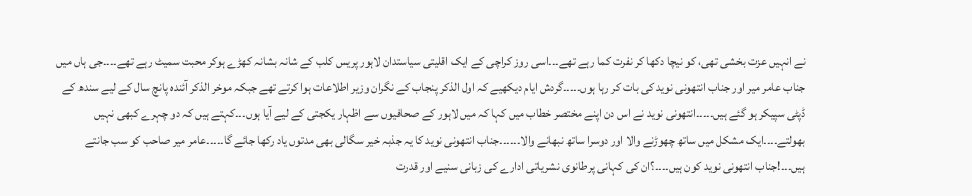نے انہیں عزت بخشی تھی، کو نیچا دکھا کر نفرت کما رہے تھے۔۔۔اسی روز کراچی کے ایک اقلیتی سیاستدان لاہور پریس کلب کے شانہ بشانہ کھڑے ہوکر محبت سمیٹ رہے تھے۔۔۔۔جی ہاں میں جناب عامر میر اور جناب انتھونی نوید کی بات کر رہا ہوں۔۔۔۔۔گردش ایام دیکھیے کہ اول الذکر پنجاب کے نگران وزیر اطلاعات ہوا کرتے تھے جبکہ موخر الذکر آئندہ پانچ سال کے لیے سندھ کے ڈپٹی سپیکر ہو گئے ہیں۔۔۔۔۔انتھونی نوید نے اس دن اپنے مختصر خطاب میں کہا کہ میں لاہور کے صحافیوں سے اظہار یکجتی کے لیے آیا ہوں۔۔۔کہتے ہیں کہ دو چہرے کبھی نہیں بھولتے۔۔۔۔ایک مشکل میں ساتھ چھوڑنے والا اور دوسرا ساتھ نبھانے والا۔۔۔۔۔۔جناب انتھونی نوید کا یہ جذبہ خیر سگالی بھی مدتوں یاد رکھا جائے گا۔۔۔۔۔عامر میر صاحب کو سب جانتے ہیں۔۔۔!جناب انتھونی نوید کون ہیں۔۔۔۔؟ان کی کہانی پرطانوی نشریاتی ادارے کی زبانی سنیے اور قدرت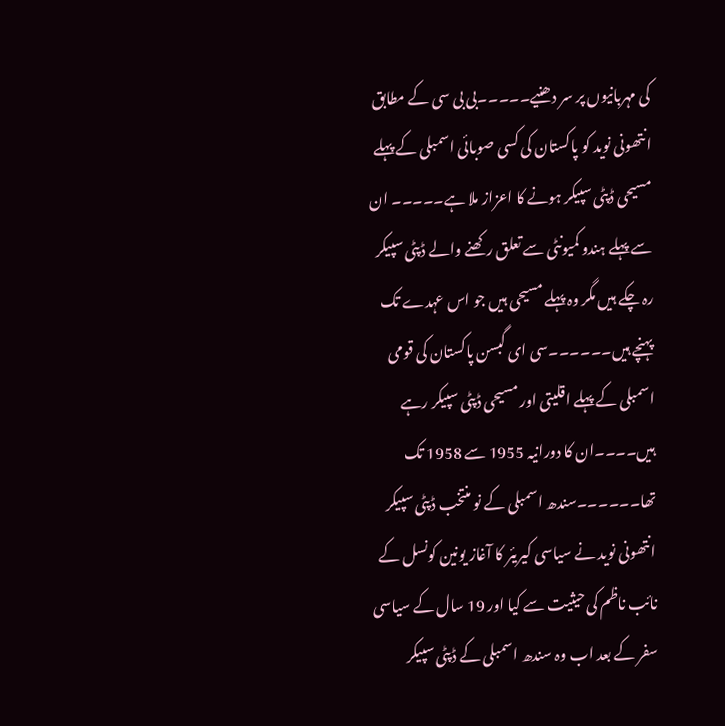کی مہربانیوں پر سر دھنیے۔۔۔۔۔بی بی سی کے مطابق انتھونی نوید کو پاکستان کی کسی صوبائی اسمبلی کے پہلے مسیحی ڈپٹی سپیکر ہونے کا اعزاز ملا ہے۔۔۔۔۔ ان سے پہلے ہندو کمیونٹی سے تعلق رکھنے والے ڈپٹی سپیکر رہ چکے ہیں مگر وہ پہلے مسیحی ہیں جو اس عہدے تک پہنچے ہیں۔۔۔۔۔۔سی ای گبسن پاکستان کی قومی اسمبلی کے پہلے اقلیتی اور مسیحی ڈپٹی سپیکر رہے ہیں۔۔۔۔ان کا دورانیہ 1955 سے 1958 تک تھا۔۔۔۔۔۔سندھ اسمبلی کے نو منتخب ڈپٹی سپیکر انتھونی نوید نے سیاسی کیریئر کا آغاز یونین کونسل کے نائب ناظم کی حیثیت سے کیا اور 19 سال کے سیاسی سفر کے بعد اب وہ سندھ اسمبلی کے ڈپٹی سپیکر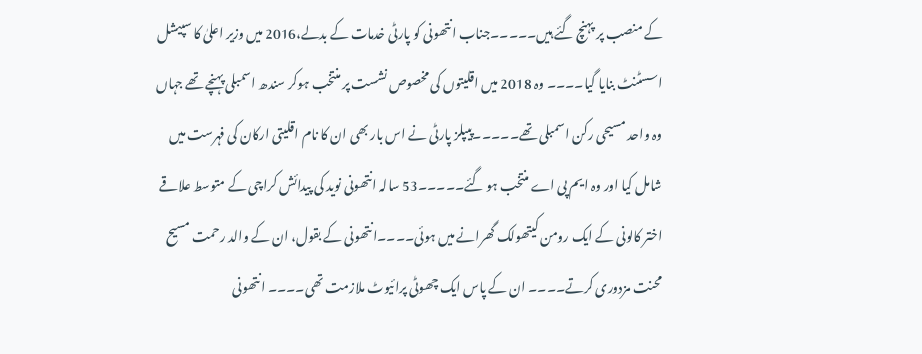کے منصب پر پہنچ گئے ہیں۔۔۔۔۔جناب انتھونی کو پارٹی خدمات کے بدلے،2016 میں وزیر اعلیٰ کا سپیشل اسسٹنٹ بنایا گیا۔۔۔۔ وہ 2018 میں اقلیتوں کی مخصوص نشست پر منتخب ہوکر سندھ اسمبلی پہنچے تھے جہاں وہ واحد مسیحی رکن اسمبلی تھے۔۔۔۔۔پیپلز پارٹی نے اس بار بھی ان کا نام اقلیتی ارکان کی فہرست میں شامل کیا اور وہ ایم پی اے منتخب ہو گئے۔۔۔۔۔53 سالہ انتھونی نوید کی پیدائش کراچی کے متوسط علاقے اختر کالونی کے ایک رومن کیتھولک گھرانے میں ہوئی۔۔۔۔انتھونی کے بقول، ان کے والد رحمت مسیح محنت مزدوری کرتے۔۔۔۔ ان کے پاس ایک چھوٹی پرائیوٹ ملازمت تھی۔۔۔۔ انتھونی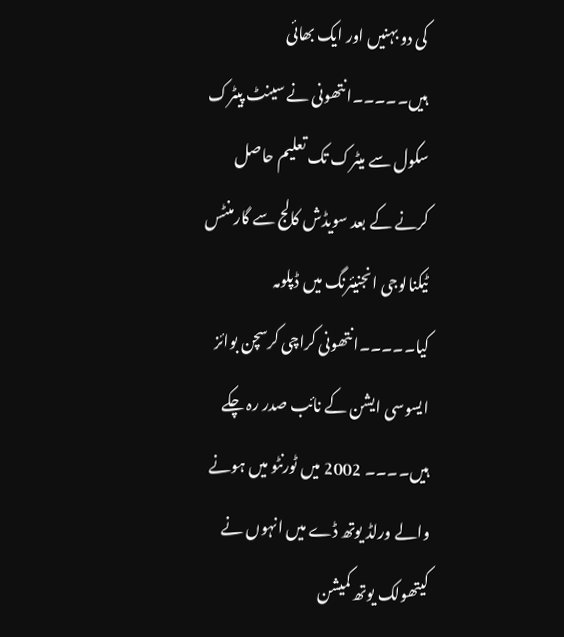کی دو بہنیں اور ایک بھائی ہیں۔۔۔۔۔انتھونی نے سینٹ پیٹرک سکول سے میٹرک تک تعلیم حاصل کرنے کے بعد سویڈش کالج سے گارمنٹس ٹیکنالوجی انجنیئرنگ میں ڈپلومہ کیا۔۔۔۔۔انتھونی کراچی کرسچن بوائز ایسوسی ایشن کے نائب صدر رہ چکے ہیں۔۔۔۔ 2002 میں ٹورنٹو میں ہونے والے ورلڈ یوتھ ڈے میں انہوں نے کیتھولک یوتھ کمیشن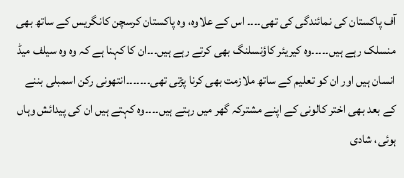آف پاکستان کی نمائندگی کی تھی۔۔۔۔ اس کے علاوہ، وہ پاکستان کرسچن کانگریس کے ساتھ بھی منسلک رہے ہیں۔۔۔۔۔وہ کیریئر کاؤنسلنگ بھی کرتے رہے ہیں۔۔۔ان کا کہنا ہے کہ وہ وہ سیلف میڈ انسان ہیں اور ان کو تعلیم کے ساتھ ملازمت بھی کرنا پڑتی تھی۔۔۔۔۔۔۔انتھونی رکن اسمبلی بننے کے بعد بھی اختر کالونی کے اپنے مشترکہ گھر میں رہتے ہیں۔۔۔۔وہ کہتے ہیں ان کی پیدائش وہاں ہوئی، شادی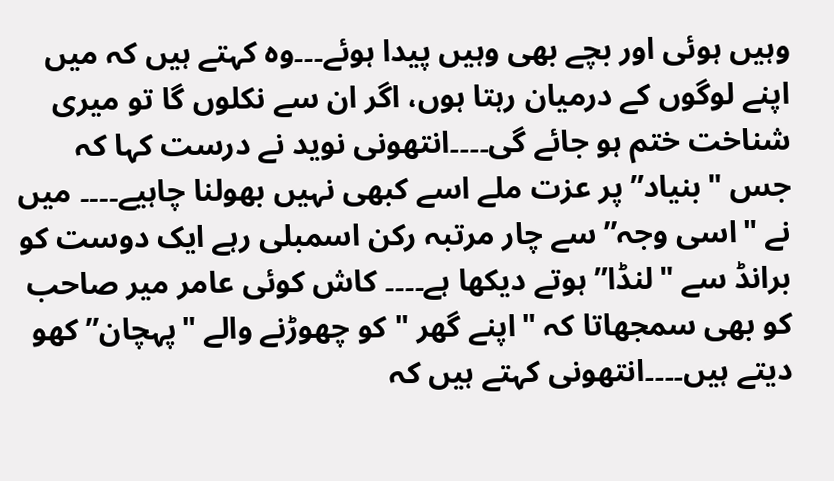وہیں ہوئی اور بچے بھی وہیں پیدا ہوئے۔۔۔وہ کہتے ہیں کہ میں اپنے لوگوں کے درمیان رہتا ہوں، اگر ان سے نکلوں گا تو میری شناخت ختم ہو جائے گی۔۔۔۔انتھونی نوید نے درست کہا کہ جس "بنیاد”پر عزت ملے اسے کبھی نہیں بھولنا چاہیے۔۔۔۔ میں نے "اسی وجہ” سے چار مرتبہ رکن اسمبلی رہے ایک دوست کو برانڈ سے "لنڈا” ہوتے دیکھا ہے۔۔۔۔ کاش کوئی عامر میر صاحب کو بھی سمجھاتا کہ "اپنے گھر "کو چھوڑنے والے "پہچان” کھو دیتے ہیں۔۔۔۔انتھونی کہتے ہیں کہ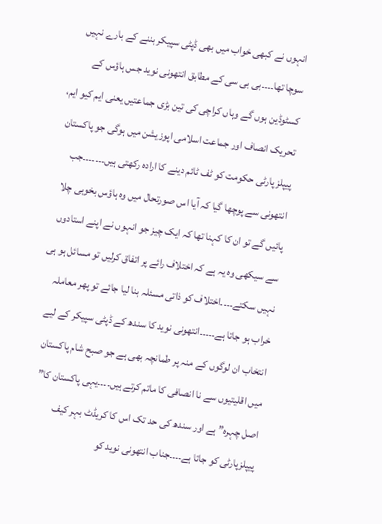انہوں نے کبھی خواب میں بھی ڈپٹی سپیکر بننے کے بارے نہیں سوچا تھا۔۔۔۔بی بی سی کے مطابق انتھونی نوید جس ہاؤس کے کسٹوڈین ہوں گے وہاں کراچی کی تین بڑی جماعتیں یعنی ایم کیو ایم، تحریک انصاف اور جماعت اسلامی اپوزیشن میں ہوگی جو پاکستان پیپلز پارٹی حکومت کو ٹف ٹائم دینے کا ارادہ رکھتی ہیں۔۔۔۔۔۔۔جب انتھونی سے پوچھا گیا کہ آیا اس صورتحال میں وہ ہاؤس بخوبی چلا پائیں گے تو ان کا کہنا تھا کہ ایک چیز جو انہوں نے اپنے استادوں سے سیکھی وہ یہ ہے کہ اختلاف رائے پر اتفاق کرلیں تو مسائل ہو ہی نہیں سکتے۔۔۔۔اختلاف کو ذاتی مسئلہ بنا لیا جائے تو پھر معاملہ خراب ہو جاتا ہے۔۔۔۔۔انتھونی نوید کا سندھ کے ڈپٹی سپیکر کے لیے انتخاب ان لوگوں کے منہ پر طمانچہ بھی ہے جو صبح شام پاکستان میں اقلیتیوں سے نا انصافی کا ماتم کرتے ہیں۔۔۔۔یہی پاکستان کا” اصل چہرہ” ہے اور سندھ کی حد تک اس کا کریڈٹ بہر کیف پیپلزپارٹی کو جاتا ہے۔۔۔۔جناب انتھونی نوید کو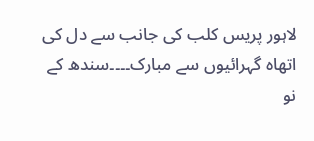لاہور پریس کلب کی جانب سے دل کی اتھاہ گہرائیوں سے مبارک۔۔۔۔سندھ کے نو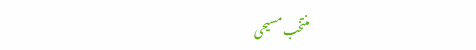منتخب مسیحی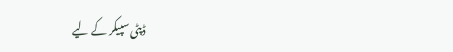ڈپٹی سپیکر کے لیے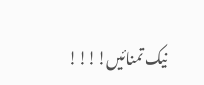نیک تمنائیں!!!!